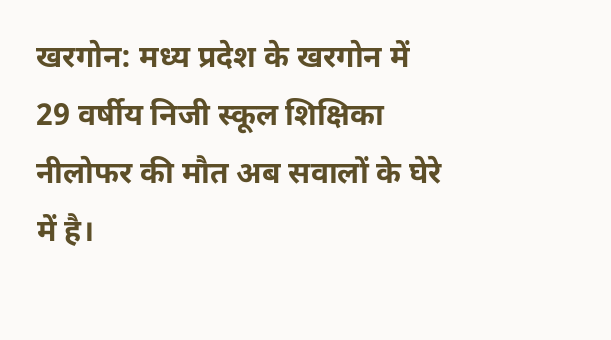खरगोन: मध्य प्रदेश के खरगोन में 29 वर्षीय निजी स्कूल शिक्षिका नीलोफर की मौत अब सवालों के घेरे में है।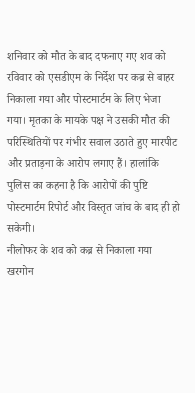शनिवार को मौत के बाद दफनाए गए शव को रविवार को एसडीएम के निर्देश पर कब्र से बाहर निकाला गया और पोस्टमार्टम के लिए भेजा गया। मृतका के मायके पक्ष ने उसकी मौत की परिस्थितियों पर गंभीर सवाल उठाते हुए मारपीट और प्रताड़ना के आरोप लगाए हैं। हालांकि पुलिस का कहना है कि आरोपों की पुष्टि पोस्टमार्टम रिपोर्ट और विस्तृत जांच के बाद ही हो सकेगी।
नीलोफर के शव को कब्र से निकाला गया
खरगोन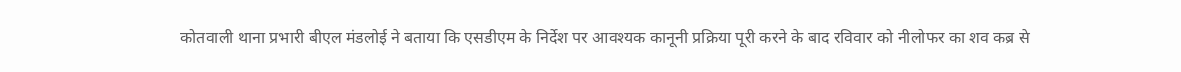कोतवाली थाना प्रभारी बीएल मंडलोई ने बताया कि एसडीएम के निर्देश पर आवश्यक कानूनी प्रक्रिया पूरी करने के बाद रविवार को नीलोफर का शव कब्र से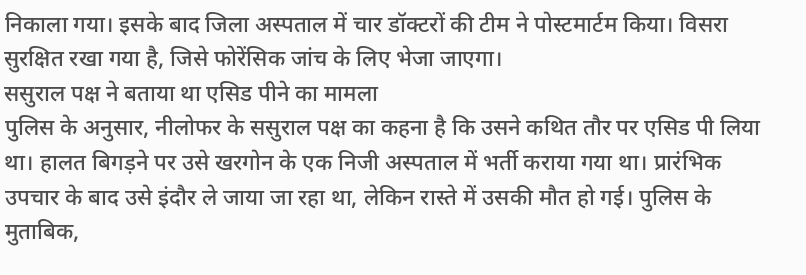निकाला गया। इसके बाद जिला अस्पताल में चार डॉक्टरों की टीम ने पोस्टमार्टम किया। विसरा सुरक्षित रखा गया है, जिसे फोरेंसिक जांच के लिए भेजा जाएगा।
ससुराल पक्ष ने बताया था एसिड पीने का मामला
पुलिस के अनुसार, नीलोफर के ससुराल पक्ष का कहना है कि उसने कथित तौर पर एसिड पी लिया था। हालत बिगड़ने पर उसे खरगोन के एक निजी अस्पताल में भर्ती कराया गया था। प्रारंभिक उपचार के बाद उसे इंदौर ले जाया जा रहा था, लेकिन रास्ते में उसकी मौत हो गई। पुलिस के मुताबिक,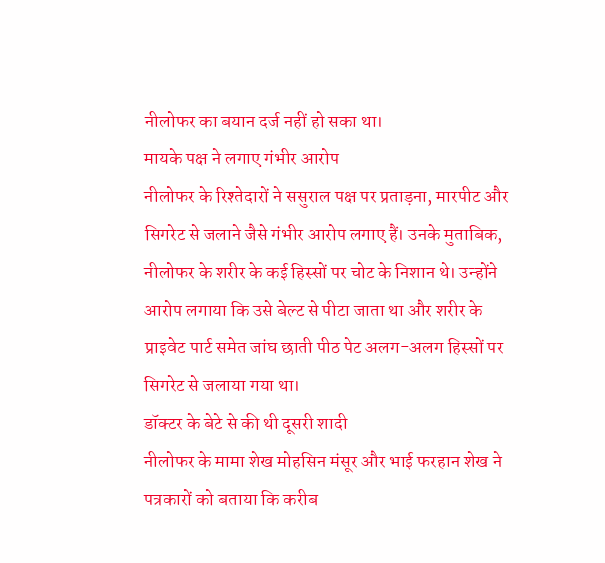नीलोफर का बयान दर्ज नहीं हो सका था।
मायके पक्ष ने लगाए गंभीर आरोप
नीलोफर के रिश्तेदारों ने ससुराल पक्ष पर प्रताड़ना, मारपीट और सिगरेट से जलाने जैसे गंभीर आरोप लगाए हैं। उनके मुताबिक, नीलोफर के शरीर के कई हिस्सों पर चोट के निशान थे। उन्होंने आरोप लगाया कि उसे बेल्ट से पीटा जाता था और शरीर के प्राइवेट पार्ट समेत जांघ छाती पीठ पेट अलग-अलग हिस्सों पर सिगरेट से जलाया गया था।
डॉक्टर के बेटे से की थी दूसरी शादी
नीलोफर के मामा शेख मोहसिन मंसूर और भाई फरहान शेख ने पत्रकारों को बताया कि करीब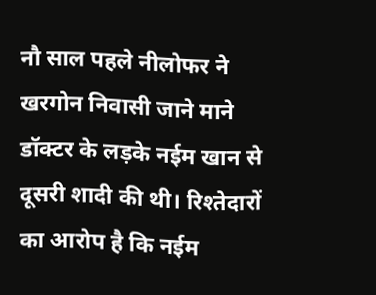नौ साल पहले नीलोफर ने खरगोन निवासी जाने माने डॉक्टर के लड़के नईम खान से दूसरी शादी की थी। रिश्तेदारों का आरोप है कि नईम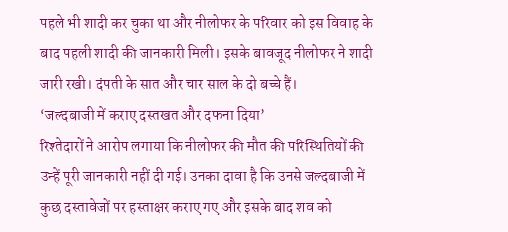पहले भी शादी कर चुका था और नीलोफर के परिवार को इस विवाह के बाद पहली शादी की जानकारी मिली। इसके बावजूद नीलोफर ने शादी जारी रखी। दंपती के सात और चार साल के दो बच्चे हैं।
‘जल्दबाजी में कराए दस्तखत और दफना दिया’
रिश्तेदारों ने आरोप लगाया कि नीलोफर की मौत की परिस्थितियों की उन्हें पूरी जानकारी नहीं दी गई। उनका दावा है कि उनसे जल्दबाजी में कुछ दस्तावेजों पर हस्ताक्षर कराए गए और इसके बाद शव को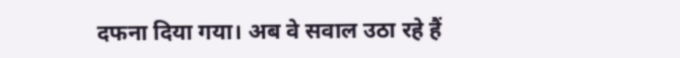दफना दिया गया। अब वे सवाल उठा रहे हैं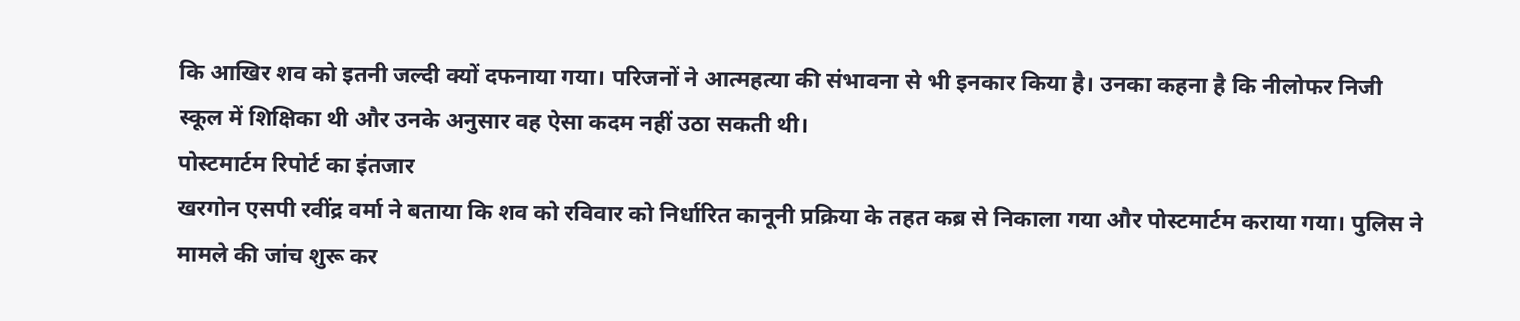कि आखिर शव को इतनी जल्दी क्यों दफनाया गया। परिजनों ने आत्महत्या की संभावना से भी इनकार किया है। उनका कहना है कि नीलोफर निजी स्कूल में शिक्षिका थी और उनके अनुसार वह ऐसा कदम नहीं उठा सकती थी।
पोस्टमार्टम रिपोर्ट का इंतजार
खरगोन एसपी रवींद्र वर्मा ने बताया कि शव को रविवार को निर्धारित कानूनी प्रक्रिया के तहत कब्र से निकाला गया और पोस्टमार्टम कराया गया। पुलिस ने मामले की जांच शुरू कर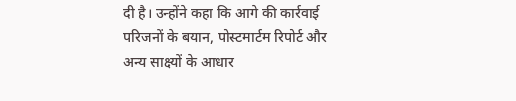दी है। उन्होंने कहा कि आगे की कार्रवाई परिजनों के बयान, पोस्टमार्टम रिपोर्ट और अन्य साक्ष्यों के आधार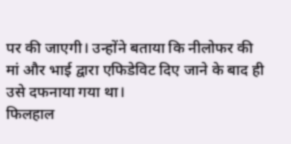पर की जाएगी। उन्होंने बताया कि नीलोफर की मां और भाई द्वारा एफिडेविट दिए जाने के बाद ही उसे दफनाया गया था।
फिलहाल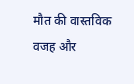मौत की वास्तविक वजह और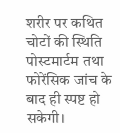शरीर पर कथित चोटों की स्थिति पोस्टमार्टम तथा फोरेंसिक जांच के बाद ही स्पष्ट हो सकेगी।